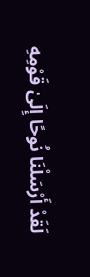لَقَدْ أَرْسَلْنَا نُوحًا إِلَىٰ قَوْمِهِ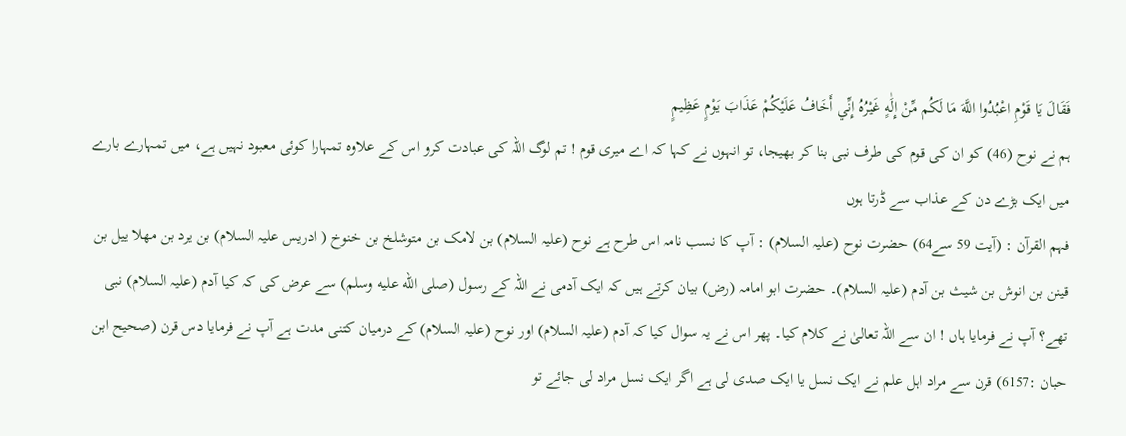فَقَالَ يَا قَوْمِ اعْبُدُوا اللَّهَ مَا لَكُم مِّنْ إِلَٰهٍ غَيْرُهُ إِنِّي أَخَافُ عَلَيْكُمْ عَذَابَ يَوْمٍ عَظِيمٍ
ہم نے نوح (46) کو ان کی قوم کی طرف نبی بنا کر بھیجا، تو انہوں نے کہا کہ اے میری قوم ! تم لوگ اللہ کی عبادت کرو اس کے علاوہ تمہارا کوئی معبود نہیں ہے، میں تمہارے بارے میں ایک بڑے دن کے عذاب سے ڈرتا ہوں
فہم القرآن : (آیت 59 سے64) حضرت نوح (علیہ السلام) : آپ کا نسب نامہ اس طرح ہے نوح (علیہ السلام) بن لامک بن متوشلخ بن خنوخ ( ادریس علیہ السلام) بن یرد بن مھلا ییل بن قینن بن انوش بن شیث بن آدم (علیہ السلام)۔ حضرت ابو امامہ (رض) بیان کرتے ہیں کہ ایک آدمی نے اللہ کے رسول (صلى الله عليه وسلم) سے عرض کی کہ کیا آدم (علیہ السلام) نبی تھے؟ آپ نے فرمایا ہاں ! ان سے اللہ تعالیٰ نے کلام کیا۔ پھر اس نے یہ سوال کیا کہ آدم (علیہ السلام) اور نوح (علیہ السلام) کے درمیان کتنی مدت ہے آپ نے فرمایا دس قرن (صحیح ابن حبان :6157) قرن سے مراد اہل علم نے ایک نسل یا ایک صدی لی ہے اگر ایک نسل مراد لی جائے تو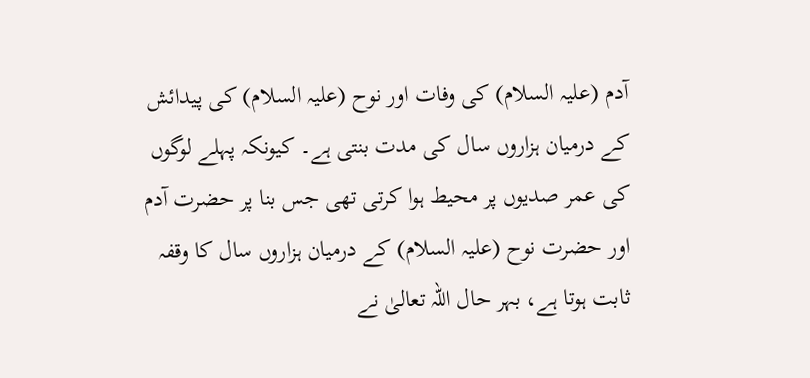آدم (علیہ السلام) کی وفات اور نوح (علیہ السلام) کی پیدائش کے درمیان ہزاروں سال کی مدت بنتی ہے۔ کیونکہ پہلے لوگوں کی عمر صدیوں پر محیط ہوا کرتی تھی جس بنا پر حضرت آدم اور حضرت نوح (علیہ السلام) کے درمیان ہزاروں سال کا وقفہ ثابت ہوتا ہے، بہر حال اللہ تعالیٰ نے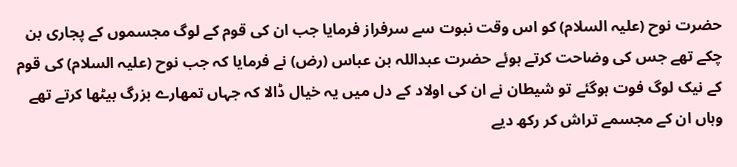حضرت نوح (علیہ السلام) کو اس وقت نبوت سے سرفراز فرمایا جب ان کی قوم کے لوگ مجسموں کے پجاری بن چکے تھے جس کی وضاحت کرتے ہوئے حضرت عبداللہ بن عباس (رض) نے فرمایا کہ جب نوح (علیہ السلام) کی قوم کے نیک لوگ فوت ہوگئے تو شیطان نے ان کی اولاد کے دل میں یہ خیال ڈالا کہ جہاں تمھارے بزرگ بیٹھا کرتے تھے وہاں ان کے مجسمے تراش کر رکھ دیے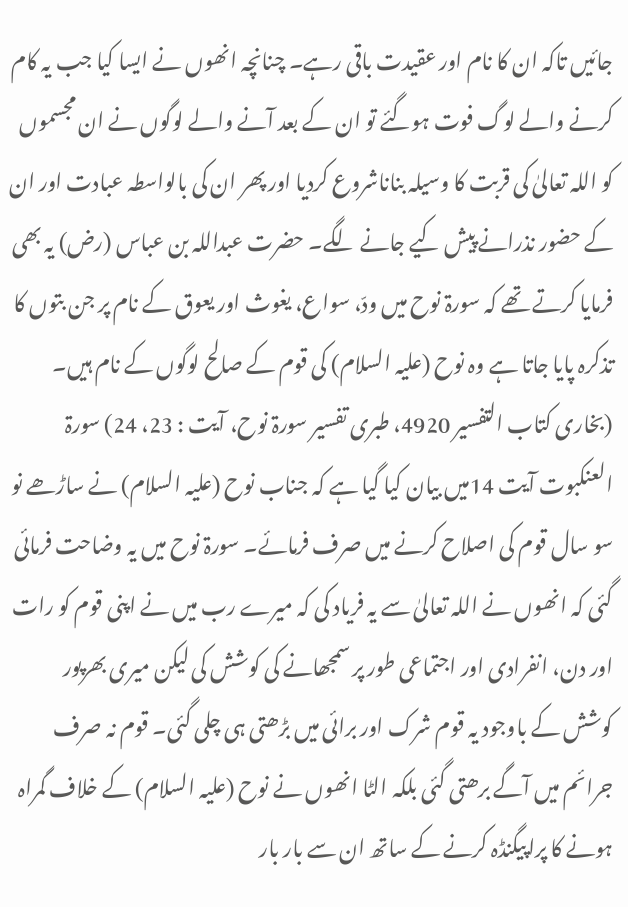جائیں تاکہ ان کا نام اور عقیدت باقی رہے۔ چنانچہ انھوں نے ایسا کیا جب یہ کام کرنے والے لوگ فوت ہوگئے تو ان کے بعد آنے والے لوگوں نے ان مجسموں کو اللہ تعالیٰ کی قربت کا وسیلہ بناناشروع کردیا اور پھر ان کی بالواسطہ عبادت اور ان کے حضور نذرانے پیش کیے جانے لگے۔ حضرت عبداللہ بن عباس (رض) یہ بھی فرمایا کرتے تھے کہ سورۃ نوح میں ودّ، سواع، یغوث اور یعوق کے نام پر جن بتوں کا تذکرہ پایا جاتا ہے وہ نوح (علیہ السلام) کی قوم کے صالح لوگوں کے نام ہیں۔ (بخاری کتاب التفسیر 4920، طبری تفسیر سورۃ نوح، آیت : 23، 24) سورۃ العنکبوت آیت 14میں بیان کیا گیا ہے کہ جناب نوح (علیہ السلام) نے ساڑھے نو سو سال قوم کی اصلاح کرنے میں صرف فرمائے۔ سورۃ نوح میں یہ وضاحت فرمائی گئی کہ انھوں نے اللہ تعالیٰ سے یہ فریاد کی کہ میرے رب میں نے اپنی قوم کو رات اور دن، انفرادی اور اجتماعی طور پر سمجھانے کی کوشش کی لیکن میری بھرپور کوشش کے باوجود یہ قوم شرک اور برائی میں بڑھتی ہی چلی گئی۔ قوم نہ صرف جرائم میں آگے برھتی گئی بلکہ الٹا انھوں نے نوح (علیہ السلام) کے خلاف گمراہ ہونے کا پراپیگنڈہ کرنے کے ساتھ ان سے بار بار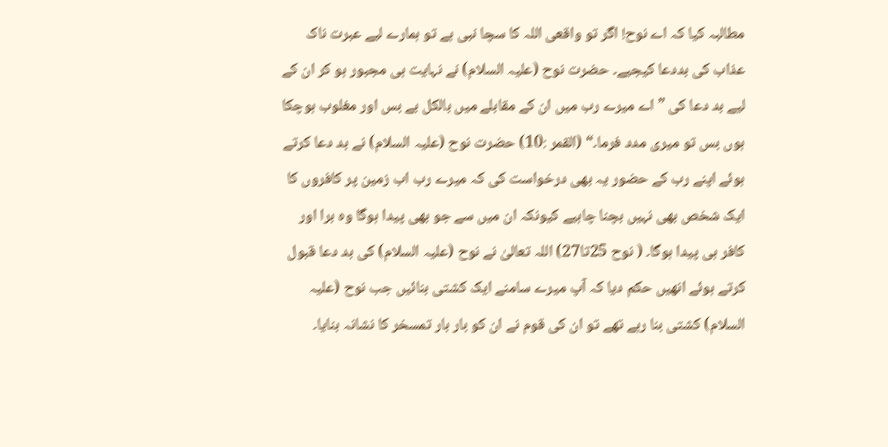مطالبہ کیا کہ اے نوح! اگر تو واقعی اللہ کا سچا نبی ہے تو ہمارے لیے عبرت ناک عذاب کی بددعا کیجیے۔ حضرت نوح (علیہ السلام) نے نہایت ہی مجبور ہو کر ان کے لیے بد دعا کی ” اے میرے رب میں ان کے مقابلے میں بالکل بے بس اور مغلوب ہوچکا ہوں بس تو میری مدد فرما۔“ (القمر :10) حضرت نوح (علیہ السلام) نے بد دعا کرتے ہوئے اپنے رب کے حضور یہ بھی درخواست کی کہ میرے رب اب زمین پر کافروں کا ایک شخص بھی نہیں بچنا چاہیے کیونکہ ان میں سے جو بھی پیدا ہوگا وہ برا اور کافر ہی پیدا ہوگا۔ ( نوح 25تا27) اللہ تعالیٰ نے نوح (علیہ السلام) کی بد دعا قبول کرتے ہوئے انھیں حکم دیا کہ آپ میرے سامنے ایک کشتی بنائیں جب نوح (علیہ السلام) کشتی بنا رہے تھے تو ان کی قوم نے ان کو بار بار تمسخر کا نشانہ بنایا۔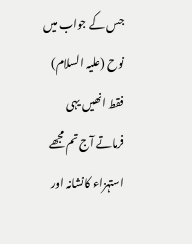جس کے جواب میں نوح (علیہ السلام) فقط انھیں یہی فرماتے آج تم مجھے استہزاء کانشانہ اور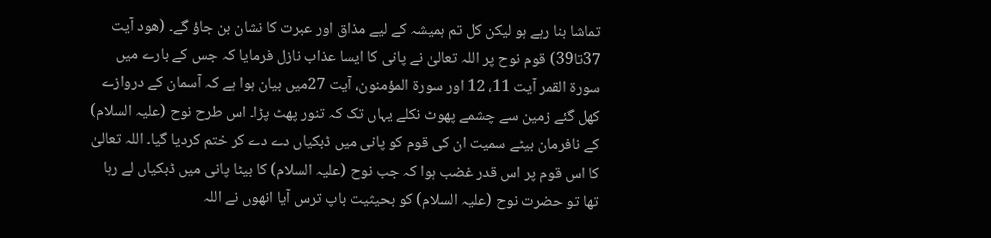تماشا بنا رہے ہو لیکن کل تم ہمیشہ کے لیے مذاق اور عبرت کا نشان بن جاؤ گے۔ (ھود آیت 37تا39) قوم نوح پر اللہ تعالیٰ نے پانی کا ایسا عذاب نازل فرمایا کہ جس کے بارے میں سورۃ القمر آیت 11، 12 اور سورۃ المؤمنون، آیت 27میں بیان ہوا ہے کہ آسمان کے دروازے کھل گئے زمین سے چشمے پھوٹ نکلے یہاں تک کہ تنور پھٹ پڑا۔ اس طرح نوح (علیہ السلام) کے نافرمان بیٹے سمیت ان کی قوم کو پانی میں ڈبکیاں دے دے کر ختم کردیا گیا۔ اللہ تعالیٰ کا اس قوم پر اس قدر غضب ہوا کہ جب نوح (علیہ السلام) کا بیٹا پانی میں ڈبکیاں لے رہا تھا تو حضرت نوح (علیہ السلام) کو بحیثیت باپ ترس آیا انھوں نے اللہ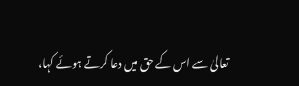تعالیٰ سے اس کے حق میں دعا کرتے ہوئے کہا،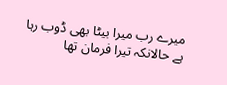میرے رب میرا بیٹا بھی ڈوب رہا ہے حالانکہ تیرا فرمان تھا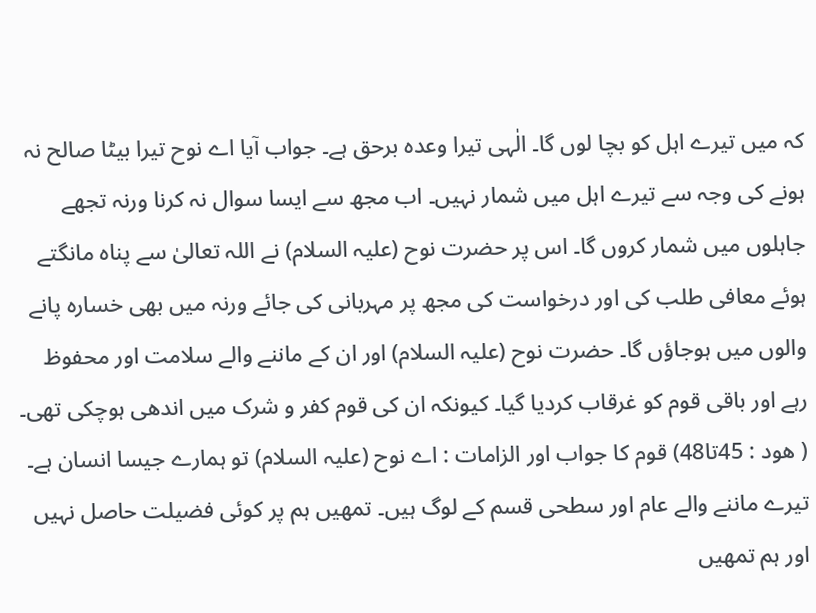کہ میں تیرے اہل کو بچا لوں گا۔ الٰہی تیرا وعدہ برحق ہے۔ جواب آیا اے نوح تیرا بیٹا صالح نہ ہونے کی وجہ سے تیرے اہل میں شمار نہیں۔ اب مجھ سے ایسا سوال نہ کرنا ورنہ تجھے جاہلوں میں شمار کروں گا۔ اس پر حضرت نوح (علیہ السلام) نے اللہ تعالیٰ سے پناہ مانگتے ہوئے معافی طلب کی اور درخواست کی مجھ پر مہربانی کی جائے ورنہ میں بھی خسارہ پانے والوں میں ہوجاؤں گا۔ حضرت نوح (علیہ السلام) اور ان کے ماننے والے سلامت اور محفوظ رہے اور باقی قوم کو غرقاب کردیا گیا۔ کیونکہ ان کی قوم کفر و شرک میں اندھی ہوچکی تھی۔ ( ھود : 45تا48) قوم کا جواب اور الزامات : اے نوح (علیہ السلام) تو ہمارے جیسا انسان ہے۔ تیرے ماننے والے عام اور سطحی قسم کے لوگ ہیں۔ تمھیں ہم پر کوئی فضیلت حاصل نہیں اور ہم تمھیں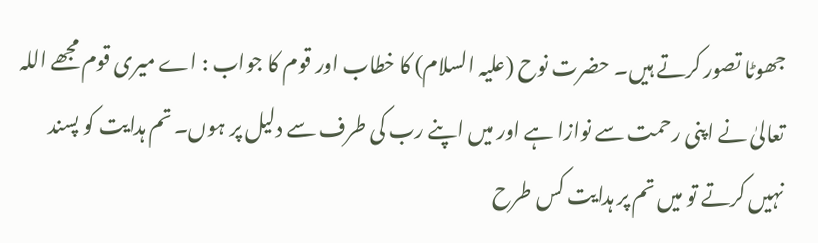جھوٹا تصور کرتے ہیں۔ حضرت نوح (علیہ السلام) کا خطاب اور قوم کا جواب : اے میری قوم مجھے اللہ تعالیٰ نے اپنی رحمت سے نوازا ہے اور میں اپنے رب کی طرف سے دلیل پر ہوں۔ تم ہدایت کو پسند نہیں کرتے تو میں تم پر ہدایت کس طرح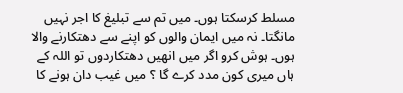مسلط کرسکتا ہوں۔ میں تم سے تبلیغ کا اجر نہیں مانگتا۔ نہ میں ایمان والوں کو اپنے سے دھتکارنے والا ہوں۔ ہوش کرو اگر میں انھیں دھتکاردوں تو اللہ کے ہاں میری کون مدد کرے گا ؟ میں غیب دان ہونے کا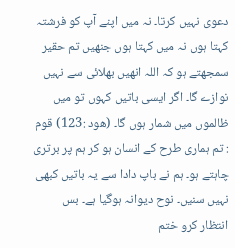دعوی نہیں کرتا۔ نہ میں اپنے آپ کو فرشتہ کہتا ہوں نہ میں کہتا ہوں جنھیں تم حقیر سمجھتے ہو کہ اللہ انھیں بھلائی سے نہیں نوازے گا۔ اگر ایسی باتیں کہوں تو میں ظالموں میں شمار ہوں گا۔ (ھود :123) قوم : تم ہماری طرح کے انسان ہو کر ہم پر برتری چاہتے ہو۔ ہم نے باپ دادا سے یہ باتیں کبھی نہیں سنیں۔ نوح دیوانہ ہوگیا ہے۔ بس انتظار کرو ختم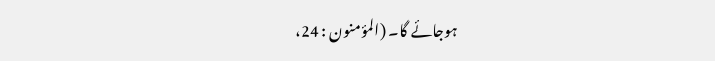ہوجائے گا۔ (المؤمنون : 24،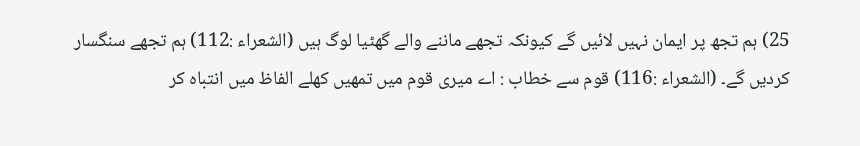25) ہم تجھ پر ایمان نہیں لائیں گے کیونکہ تجھے ماننے والے گھٹیا لوگ ہیں (الشعراء :112) ہم تجھے سنگسار کردیں گے۔ (الشعراء :116) قوم سے خطاب : اے میری قوم میں تمھیں کھلے الفاظ میں انتباہ کر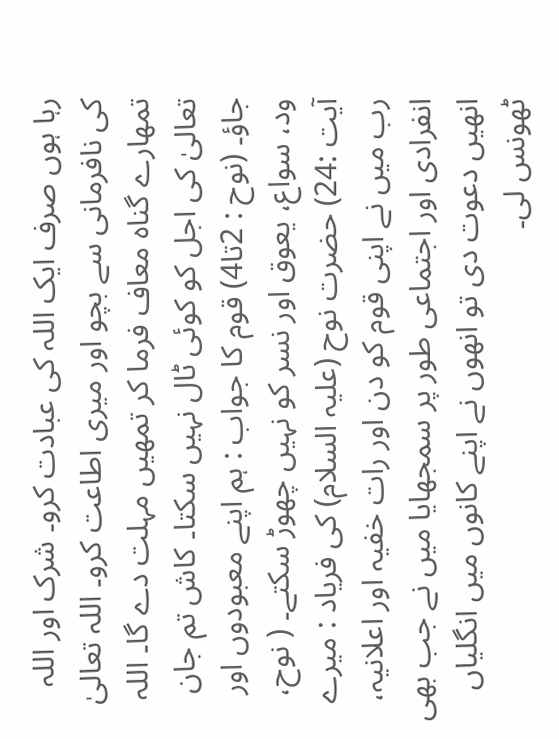رہا ہوں صرف ایک اللہ کی عبادت کرو۔ شرک اور اللہ کی نافرمانی سے بچو اور میری اطاعت کرو۔ اللہ تعالیٰ تمھارے گناہ معاف فرما کر تمھیں مہلت دے گا۔ اللہ تعالیٰ کی اجل کو کوئی ٹال نہیں سکتا۔ کاش تم جان جاؤ۔ (نوح : 2تا4) قوم کا جواب : ہم اپنے معبودوں اور ود، سواع، یعوق اور نسر کو نہیں چھوڑ سکتے۔ ( نوح، آیت :24) حضرت نوح (علیہ السلام) کی فریاد : میرے رب میں نے اپنی قوم کو دن اور رات خفیہ اور اعلانیہ، انفرادی اور اجتماعی طور پر سمجھایا میں نے جب بھی انھیں دعوت دی تو انھوں نے اپنے کانوں میں انگلیاں ٹھونس لی۔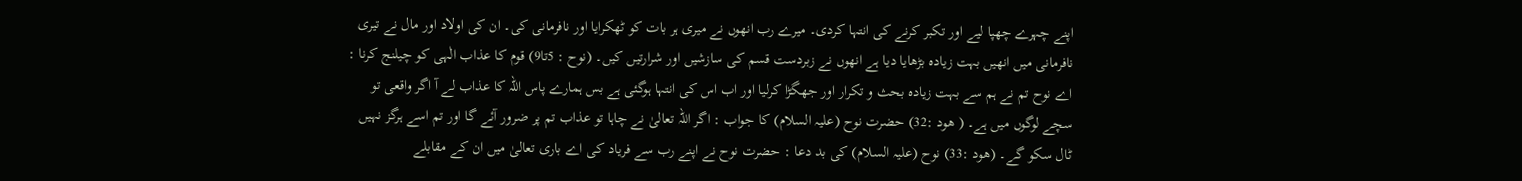اپنے چہرے چھپا لیے اور تکبر کرنے کی انتہا کردی۔ میرے رب انھوں نے میری ہر بات کو ٹھکرایا اور نافرمانی کی۔ ان کی اولاد اور مال نے تیری نافرمانی میں انھیں بہت زیادہ بڑھایا دیا ہے انھوں نے زبردست قسم کی سازشیں اور شرارتیں کیں۔ (نوح : 5تا9) قوم کا عذاب الٰہی کو چیلنج کرنا : اے نوح تم نے ہم سے بہت زیادہ بحث و تکرار اور جھگڑا کرلیا اور اب اس کی انتہا ہوگئی ہے بس ہمارے پاس اللہ کا عذاب لے آ اگر واقعی تو سچے لوگوں میں ہے۔ ( ھود :32) حضرت نوح (علیہ السلام) کا جواب : اگر اللہ تعالیٰ نے چاہا تو عذاب تم پر ضرور آئے گا اور تم اسے ہرگز نہیں ٹال سکو گے۔ (ھود :33) نوح (علیہ السلام) کی بد دعا : حضرت نوح نے اپنے رب سے فریاد کی اے باری تعالیٰ میں ان کے مقابلے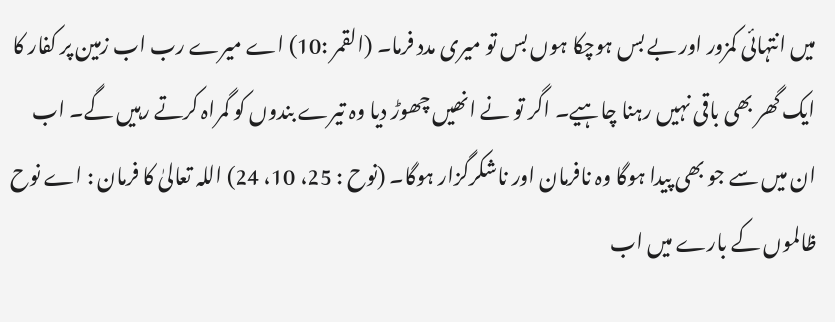میں انتہائی کمزور اور بے بس ہوچکا ہوں بس تو میری مدد فرما۔ (القمر :10) اے میرے رب اب زمین پر کفار کا ایک گھر بھی باقی نہیں رہنا چاہیے۔ اگر تو نے انھیں چھوڑ دیا وہ تیرے بندوں کو گمراہ کرتے رہیں گے۔ اب ان میں سے جو بھی پیدا ہوگا وہ نافرمان اور ناشکرگزار ہوگا۔ (نوح : 25، 10، 24) اللہ تعالیٰ کا فرمان : اے نوح ظالموں کے بارے میں اب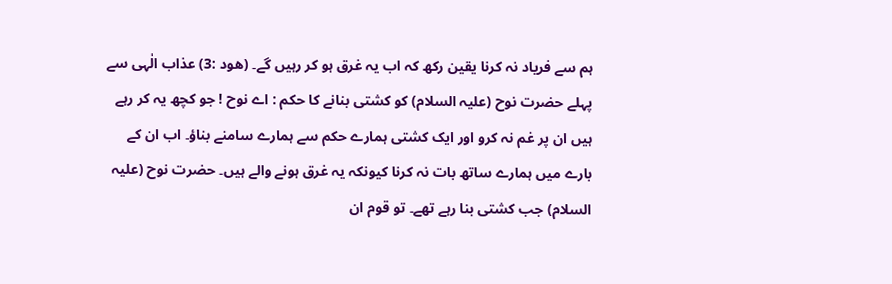ہم سے فریاد نہ کرنا یقین رکھ کہ اب یہ غرق ہو کر رہیں گے۔ (ھود :3) عذاب الٰہی سے پہلے حضرت نوح (علیہ السلام) کو کشتی بنانے کا حکم : اے نوح ! جو کچھ یہ کر رہے ہیں ان پر غم نہ کرو اور ایک کشتی ہمارے حکم سے ہمارے سامنے بناؤ۔ اب ان کے بارے میں ہمارے ساتھ بات نہ کرنا کیونکہ یہ غرق ہونے والے ہیں۔ حضرت نوح (علیہ السلام) جب کشتی بنا رہے تھے۔ تو قوم ان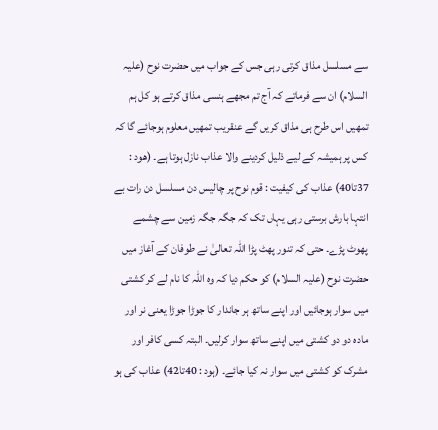سے مسلسل مذاق کرتی رہی جس کے جواب میں حضرت نوح (علیہ السلام) ان سے فرماتے کہ آج تم مجھے ہنسی مذاق کرتے ہو کل ہم تمھیں اس طرح ہی مذاق کریں گے عنقریب تمھیں معلوم ہوجائے گا کہ کس پر ہمیشہ کے لیے ذلیل کردینے والا عذاب نازل ہوتا ہے۔ (ھود : 37تا40) عذاب کی کیفیت : قوم نوح پر چالیس دن مسلسل دن رات بے انتہا بارش برستی رہی یہاں تک کہ جگہ جگہ زمین سے چشمے پھوٹ پڑے۔ حتی کہ تنور پھٹ پڑا اللہ تعالیٰ نے طوفان کے آغاز میں حضرت نوح (علیہ السلام) کو حکم دیا کہ وہ اللہ کا نام لے کر کشتی میں سوار ہوجائیں اور اپنے ساتھ ہر جاندار کا جوڑا جوڑا یعنی نر اور مادہ دو دو کشتی میں اپنے ساتھ سوار کرلیں۔ البتہ کسی کافر اور مشرک کو کشتی میں سوار نہ کیا جائے۔ (ہود : 40تا42) عذاب کی ہو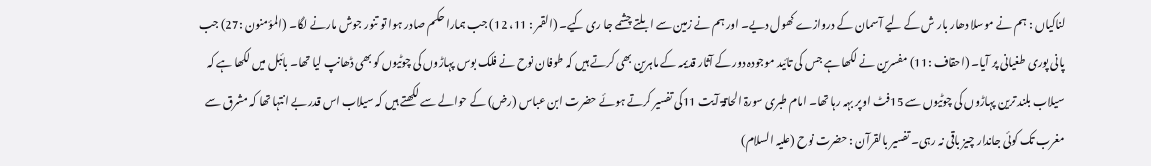لناکیاں : ہم نے موسلا دھار بار ش کے لیے آسمان کے دروازے کھول دیے۔ اور ہم نے زمین سے ابلتے چشمے جا ری کیے۔ (القمر : 11، 12) جب ہمارا حکم صادر ہوا تو تنور جوش مارنے لگا۔ (المؤمنون :27) جب پانی پوری طغیانی پر آیا۔ (احقاف :11) مفسرین نے لکھا ہے جس کی تائید موجودہ دور کے آثار قدیمہ کے ماہرین بھی کرتے ہیں کہ طوفان نوح نے فلک بوس پہاڑوں کی چوٹیوں کو بھی ڈھانپ لیا تھا۔ بائبل میں لکھا ہے کہ سیلاب بلند ترین پہاڑوں کی چوٹیوں سے 15فٹ اوپر بہہ رہا تھا۔ امام طبری سورۃ الحاقۃ آیت 11کی تفسیر کرتے ہوئے حضرت ابن عباس (رض) کے حوالے سے لکھتے ہیں کہ سیلاب اس قدر بے انتہا تھا کہ مشرق سے مغرب تک کوئی جاندار چیز باقی نہ رہی۔ تفسیر بالقرآن : حضرت نوح (علیہ السلام)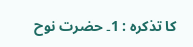کا تذکرہ : 1۔ حضرت نوح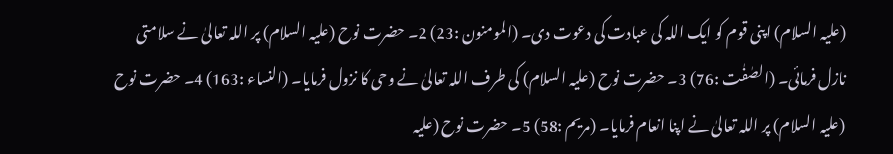(علیہ السلام) اپنی قوم کو ایک اللہ کی عبادت کی دعوت دی۔ (المومنون :23) 2۔ حضرت نوح (علیہ السلام) پر اللہ تعالیٰ نے سلامتی نازل فرمائی۔ (الصٰفٰت :76) 3۔ حضرت نوح (علیہ السلام) کی طرف اللہ تعالیٰ نے وحی کا نزول فرمایا۔ (النساء :163) 4۔ حضرت نوح (علیہ السلام) پر اللہ تعالیٰ نے اپنا انعام فرمایا۔ (مریم :58) 5۔ حضرت نوح (علیہ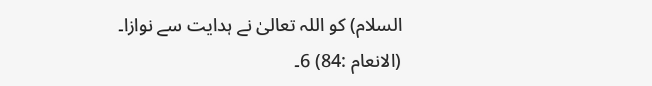السلام) کو اللہ تعالیٰ نے ہدایت سے نوازا۔ (الانعام :84) 6۔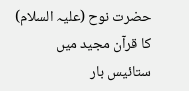حضرت نوح (علیہ السلام) کا قرآن مجید میں ستائیس بار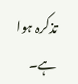تذکرہ ہوا ہے۔